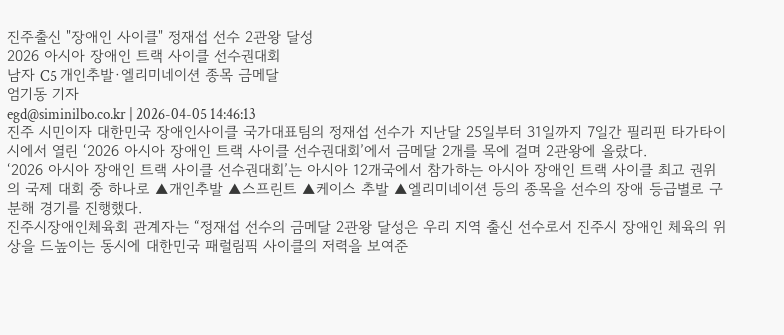진주출신 "장애인 사이클" 정재섭 선수 2관왕 달성
2026 아시아 장애인 트랙 사이클 선수권대회
남자 C5 개인추발·엘리미네이션 종목 금메달
엄기동 기자
egd@siminilbo.co.kr | 2026-04-05 14:46:13
진주 시민이자 대한민국 장애인사이클 국가대표팀의 정재섭 선수가 지난달 25일부터 31일까지 7일간 필리핀 타가타이시에서 열린 ‘2026 아시아 장애인 트랙 사이클 선수권대회’에서 금메달 2개를 목에 걸며 2관왕에 올랐다.
‘2026 아시아 장애인 트랙 사이클 선수권대회’는 아시아 12개국에서 참가하는 아시아 장애인 트랙 사이클 최고 권위의 국제 대회 중 하나로 ▲개인추발 ▲스프린트 ▲케이스 추발 ▲엘리미네이션 등의 종목을 선수의 장애 등급별로 구분해 경기를 진행했다.
진주시장애인체육회 관계자는 “정재섭 선수의 금메달 2관왕 달성은 우리 지역 출신 선수로서 진주시 장애인 체육의 위상을 드높이는 동시에 대한민국 패럴림픽 사이클의 저력을 보여준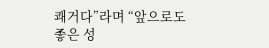쾌거다”라며 “앞으로도 좋은 성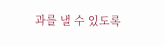과를 낼 수 있도록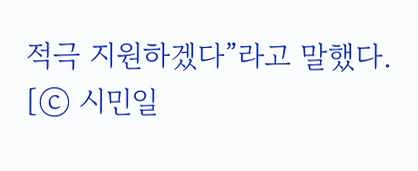적극 지원하겠다”라고 말했다.
[ⓒ 시민일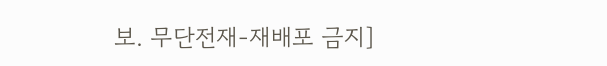보. 무단전재-재배포 금지]